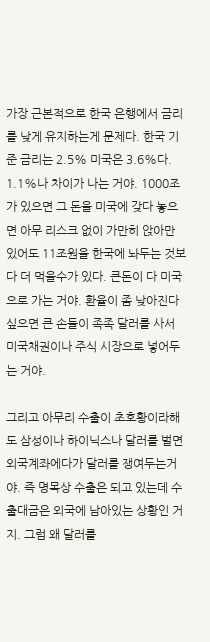가장 근본적으로 한국 은행에서 금리를 낮게 유지하는게 문제다. 한국 기준 금리는 2.5% 미국은 3.6%다. 1.1%나 차이가 나는 거야. 1000조가 있으면 그 돈을 미국에 갖다 놓으면 아무 리스크 없이 가만히 앉아만 있어도 11조원을 한국에 놔두는 것보다 더 먹을수가 있다. 큰돈이 다 미국으로 가는 거야. 환율이 좀 낮아진다 싶으면 큰 손들이 족족 달러를 사서 미국채권이나 주식 시장으로 넣어두는 거야.

그리고 아무리 수출이 초호황이라해도 삼성이나 하이닉스나 달러를 벌면 외국계좌에다가 달러를 쟁여두는거야. 즉 명목상 수출은 되고 있는데 수출대금은 외국에 남아있는 상황인 거지. 그럼 왜 달러를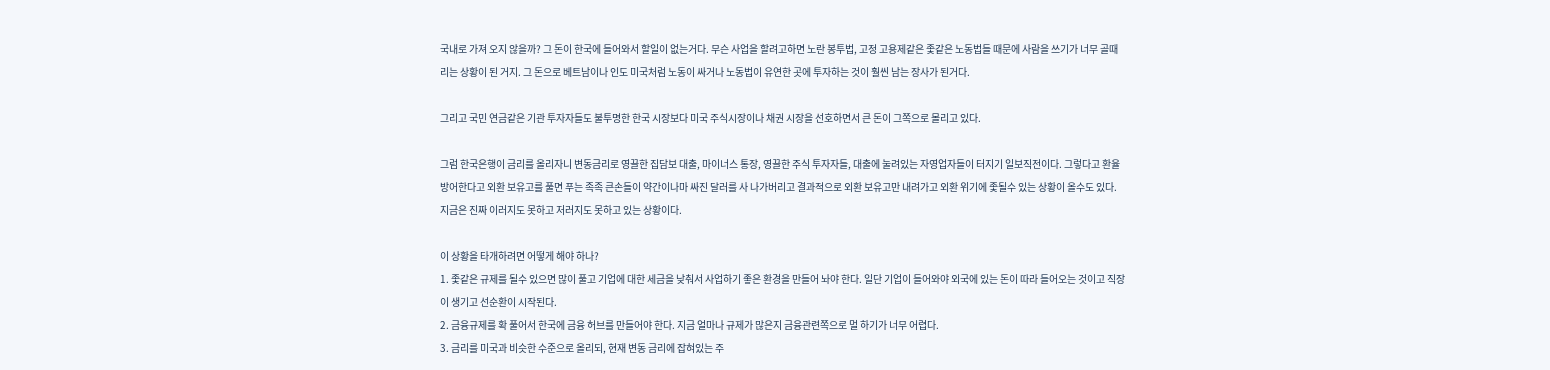국내로 가져 오지 않을까? 그 돈이 한국에 들어와서 할일이 없는거다. 무슨 사업을 할려고하면 노란 봉투법, 고정 고용제같은 좇같은 노동법들 때문에 사람을 쓰기가 너무 골때리는 상황이 된 거지. 그 돈으로 베트남이나 인도 미국처럼 노동이 싸거나 노동법이 유연한 곳에 투자하는 것이 훨씬 남는 장사가 된거다.

그리고 국민 연금같은 기관 투자자들도 불투명한 한국 시장보다 미국 주식시장이나 채권 시장을 선호하면서 큰 돈이 그쪽으로 몰리고 있다.

그럼 한국은행이 금리를 올리자니 변동금리로 영끌한 집담보 대출, 마이너스 통장, 영끌한 주식 투자자들, 대출에 눌려있는 자영업자들이 터지기 일보직전이다. 그렇다고 환율 방어한다고 외환 보유고를 풀면 푸는 족족 큰손들이 약간이나마 싸진 달러를 사 나가버리고 결과적으로 외환 보유고만 내려가고 외환 위기에 좇될수 있는 상황이 올수도 있다. 지금은 진짜 이러지도 못하고 저러지도 못하고 있는 상황이다.

이 상황을 타개하려면 어떻게 해야 하나?
1. 좇같은 규제를 될수 있으면 많이 풀고 기업에 대한 세금을 낮춰서 사업하기 좋은 환경을 만들어 놔야 한다. 일단 기업이 들어와야 외국에 있는 돈이 따라 들어오는 것이고 직장이 생기고 선순환이 시작된다.
2. 금융규제를 확 풀어서 한국에 금융 허브를 만들어야 한다. 지금 얼마나 규제가 많은지 금융관련쪽으로 멀 하기가 너무 어렵다.
3. 금리를 미국과 비슷한 수준으로 올리되, 현재 변동 금리에 잡혀있는 주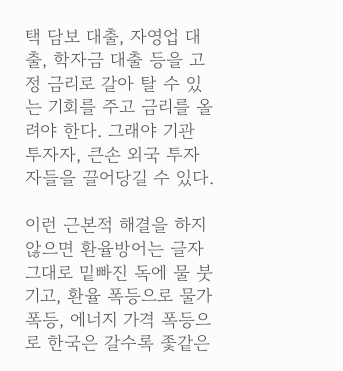택 담보 대출, 자영업 대출, 학자금 대출 등을 고정 금리로 갈아 탈 수 있는 기회를 주고 금리를 올려야 한다. 그래야 기관 투자자, 큰손 외국 투자자들을 끌어당길 수 있다.

이런 근본적 해결을 하지 않으면 환율방어는 글자 그대로 밑빠진 독에 물 붓기고, 환율 폭등으로 물가 폭등, 에너지 가격 폭등으로 한국은 갈수록 좇같은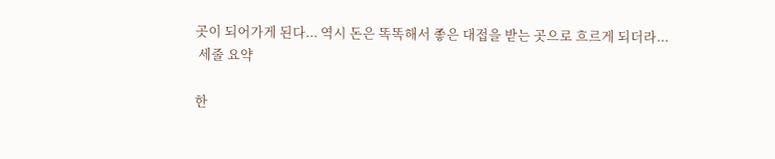곳이 되어가게 된다... 역시 돈은 똑똑해서 좋은 대접을 받는 곳으로 흐르게 되더라...
 세줄 요약

한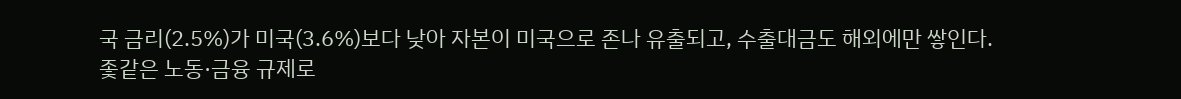국 금리(2.5%)가 미국(3.6%)보다 낮아 자본이 미국으로 존나 유출되고, 수출대금도 해외에만 쌓인다.
좇같은 노동·금융 규제로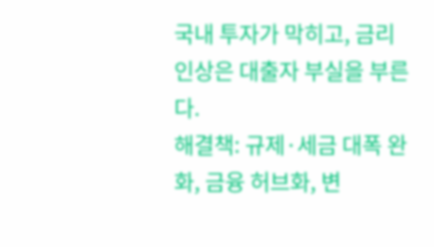국내 투자가 막히고, 금리 인상은 대출자 부실을 부른다.
해결책: 규제·세금 대폭 완화, 금융 허브화, 변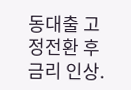동대출 고정전환 후 금리 인상.